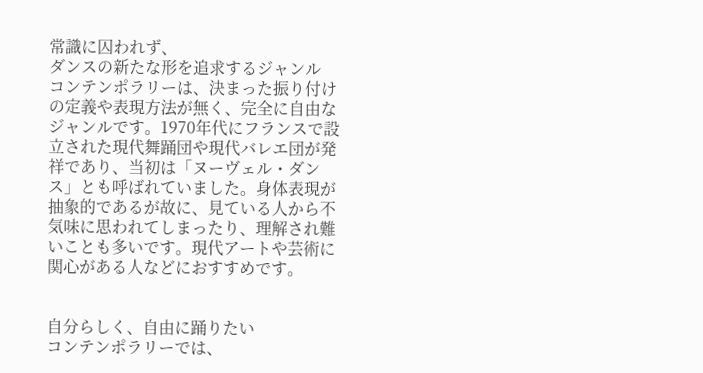常識に囚われず、
ダンスの新たな形を追求するジャンル
コンテンポラリーは、決まった振り付けの定義や表現方法が無く、完全に自由なジャンルです。1970年代にフランスで設立された現代舞踊団や現代バレエ団が発祥であり、当初は「ヌーヴェル・ダンス」とも呼ばれていました。身体表現が抽象的であるが故に、見ている人から不気味に思われてしまったり、理解され難いことも多いです。現代アートや芸術に関心がある人などにおすすめです。


自分らしく、自由に踊りたい
コンテンポラリーでは、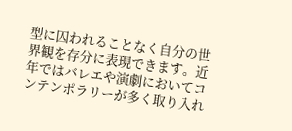型に囚われることなく自分の世界観を存分に表現できます。近年ではバレエや演劇においてコンテンポラリーが多く取り入れ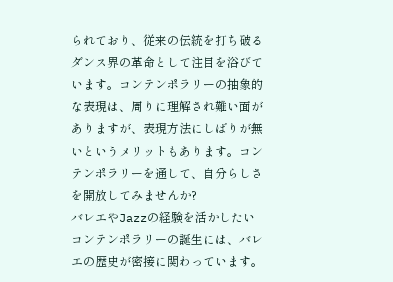られており、従来の伝統を打ち破るダンス界の革命として注目を浴びています。コンテンポラリーの抽象的な表現は、周りに理解され難い面がありますが、表現方法にしばりが無いというメリットもあります。コンテンポラリーを通して、自分らしさを開放してみませんか?
バレエやJazzの経験を活かしたい
コンテンポラリーの誕生には、バレエの歴史が密接に関わっています。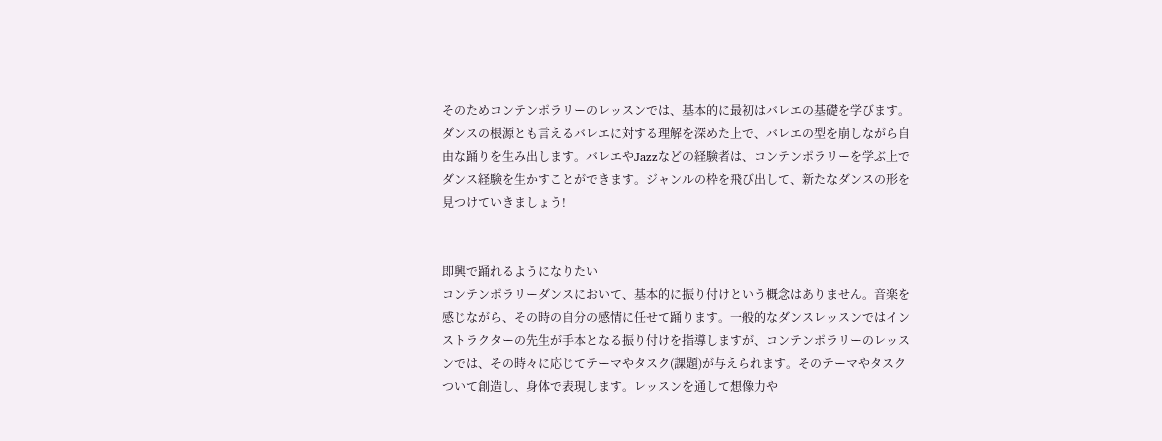そのためコンテンポラリーのレッスンでは、基本的に最初はバレエの基礎を学びます。ダンスの根源とも言えるバレエに対する理解を深めた上で、バレエの型を崩しながら自由な踊りを生み出します。バレエやJazzなどの経験者は、コンテンポラリーを学ぶ上でダンス経験を生かすことができます。ジャンルの枠を飛び出して、新たなダンスの形を見つけていきましょう!


即興で踊れるようになりたい
コンテンポラリーダンスにおいて、基本的に振り付けという概念はありません。音楽を感じながら、その時の自分の感情に任せて踊ります。一般的なダンスレッスンではインストラクターの先生が手本となる振り付けを指導しますが、コンテンポラリーのレッスンでは、その時々に応じてテーマやタスク(課題)が与えられます。そのテーマやタスクついて創造し、身体で表現します。レッスンを通して想像力や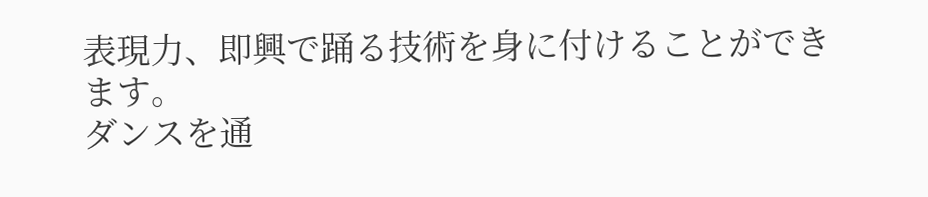表現力、即興で踊る技術を身に付けることができます。
ダンスを通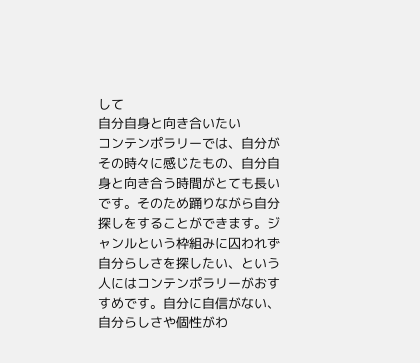して
自分自身と向き合いたい
コンテンポラリーでは、自分がその時々に感じたもの、自分自身と向き合う時間がとても長いです。そのため踊りながら自分探しをすることができます。ジャンルという枠組みに囚われず自分らしさを探したい、という人にはコンテンポラリーがおすすめです。自分に自信がない、自分らしさや個性がわ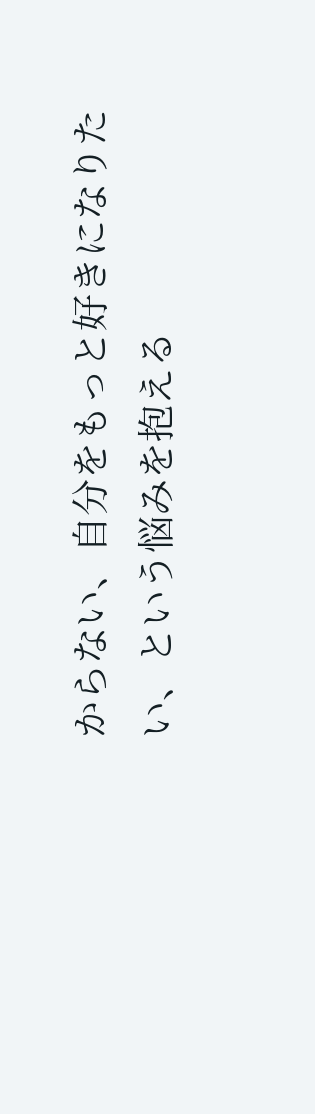からない、自分をもっと好きになりたい、という悩みを抱える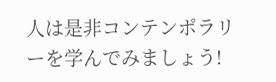人は是非コンテンポラリーを学んでみましょう!